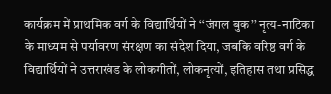कार्यक्रम में प्राथमिक वर्ग के विद्यार्थियों ने ‘‘जंगल बुक’’ नृत्य-नाटिका के माध्यम से पर्यावरण संरक्षण का संदेश दिया, जबकि वरिष्ठ वर्ग के विद्यार्थियों ने उत्तराखंड के लोकगीतों, लोकनृत्यों, इतिहास तथा प्रसिद्ध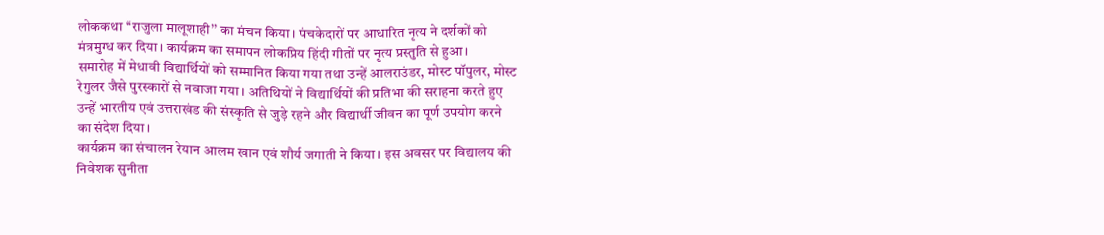लोककथा ‘‘राजुला मालूशाही’’ का मंचन किया। पंचकेदारों पर आधारित नृत्य ने दर्शकों को मंत्रमुग्ध कर दिया। कार्यक्रम का समापन लोकप्रिय हिंदी गीतों पर नृत्य प्रस्तुति से हुआ।
समारोह में मेधावी विद्यार्थियों को सम्मानित किया गया तथा उन्हें आलराउंडर, मोस्ट पॉपुलर, मोस्ट रेगुलर जैसे पुरस्कारों से नवाजा गया। अतिथियों ने विद्यार्थियों की प्रतिभा की सराहना करते हुए उन्हें भारतीय एवं उत्तराखंड की संस्कृति से जुड़े रहने और विद्यार्थी जीवन का पूर्ण उपयोग करने का संदेश दिया।
कार्यक्रम का संचालन रेयान आलम खान एवं शौर्य जगाती ने किया। इस अवसर पर विद्यालय की निवेशक सुनीता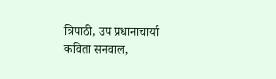त्रिपाठी, उप प्रधानाचार्या कविता सनवाल,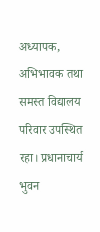अध्यापक, अभिभावक तथा समस्त विद्यालय परिवार उपस्थित रहा। प्रधानाचार्य भुवन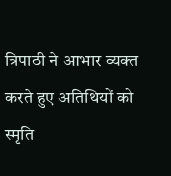त्रिपाठी ने आभार व्यक्त करते हुए अतिथियों को स्मृति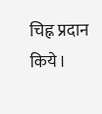चिह्न प्रदान किये।